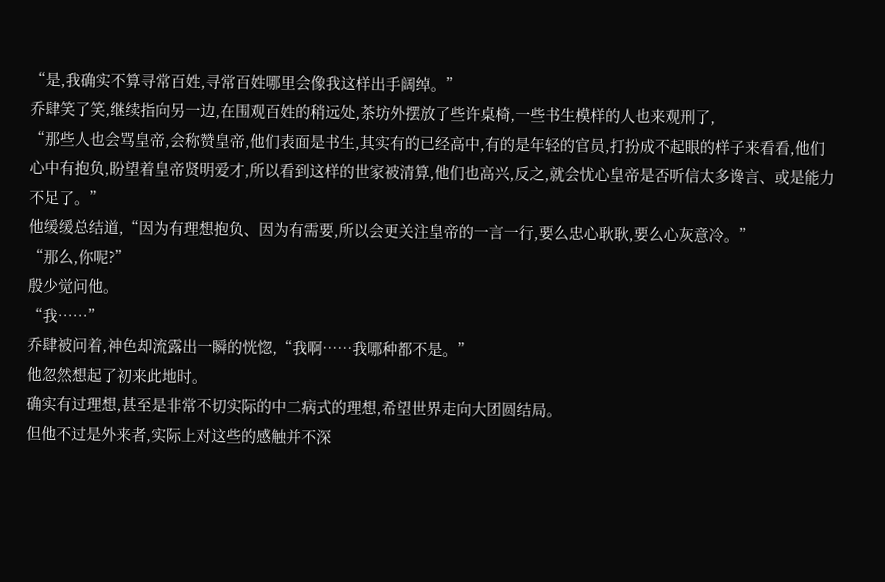“是,我确实不算寻常百姓,寻常百姓哪里会像我这样出手阔绰。”
乔肆笑了笑,继续指向另一边,在围观百姓的稍远处,茶坊外摆放了些许桌椅,一些书生模样的人也来观刑了,
“那些人也会骂皇帝,会称赞皇帝,他们表面是书生,其实有的已经高中,有的是年轻的官员,打扮成不起眼的样子来看看,他们心中有抱负,盼望着皇帝贤明爱才,所以看到这样的世家被清算,他们也高兴,反之,就会忧心皇帝是否听信太多谗言、或是能力不足了。”
他缓缓总结道,“因为有理想抱负、因为有需要,所以会更关注皇帝的一言一行,要么忠心耿耿,要么心灰意冷。”
“那么,你呢?”
殷少觉问他。
“我……”
乔肆被问着,神色却流露出一瞬的恍惚,“我啊……我哪种都不是。”
他忽然想起了初来此地时。
确实有过理想,甚至是非常不切实际的中二病式的理想,希望世界走向大团圆结局。
但他不过是外来者,实际上对这些的感触并不深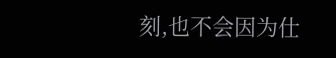刻,也不会因为仕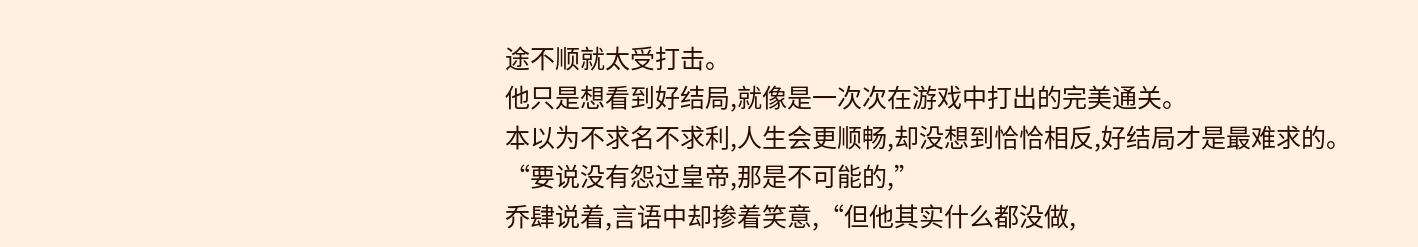途不顺就太受打击。
他只是想看到好结局,就像是一次次在游戏中打出的完美通关。
本以为不求名不求利,人生会更顺畅,却没想到恰恰相反,好结局才是最难求的。
“要说没有怨过皇帝,那是不可能的,”
乔肆说着,言语中却掺着笑意,“但他其实什么都没做,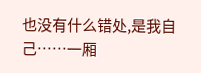也没有什么错处,是我自己……一厢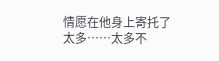情愿在他身上寄托了太多……太多不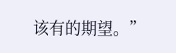该有的期望。”